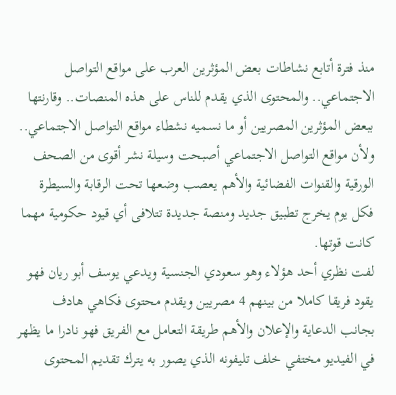منذ فترة أتابع نشاطات بعض المؤثرين العرب على مواقع التواصل الاجتماعي.. والمحتوى الذي يقدم للناس على هذه المنصات.. وقارنتها ببعض المؤثرين المصريين أو ما نسميه نشطاء مواقع التواصل الاجتماعي.. ولأن مواقع التواصل الاجتماعي أصبحت وسيلة نشر أقوى من الصحف الورقية والقنوات الفضائية والأهم يعصب وضعها تحت الرقابة والسيطرة فكل يوم يخرج تطبيق جديد ومنصة جديدة تتلافى أي قيود حكومية مهما كانت قوتها.
لفت نظري أحد هؤلاء وهو سعودي الجنسية ويدعي يوسف أبو ريان فهو يقود فريقا كاملا من بينهم 4 مصريين ويقدم محتوى فكاهي هادف بجانب الدعاية والإعلان والأهم طريقة التعامل مع الفريق فهو نادرا ما يظهر في الفيديو مختفي خلف تليفونه الذي يصور به يترك تقديم المحتوى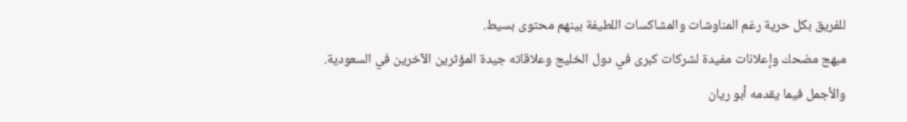للفريق بكل حرية رغم المناوشات والمشاكسات اللطيفة بينهم محتوى بسيط.
مبهج مضحك وإعلانات مفيدة لشركات كبرى في دول الخليج وعلاقاته جيدة المؤثرين الآخرين في السعودية.
والأجمل فيما يقدمه أبو ريان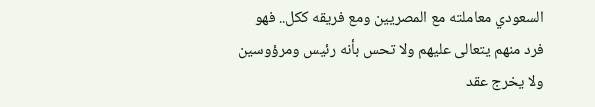السعودي معاملته مع المصريين ومع فريقه ككل.. فهو فرد منهم يتعالى عليهم ولا تحس بأنه رئيس ومرؤوسين ولا يخرج عقد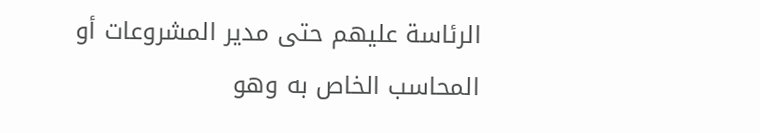الرئاسة عليهم حتى مدير المشروعات أو المحاسب الخاص به وهو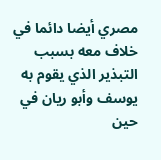مصري أيضا دائما في خلاف معه بسبب التبذير الذي يقوم به يوسف وأبو ريان في حين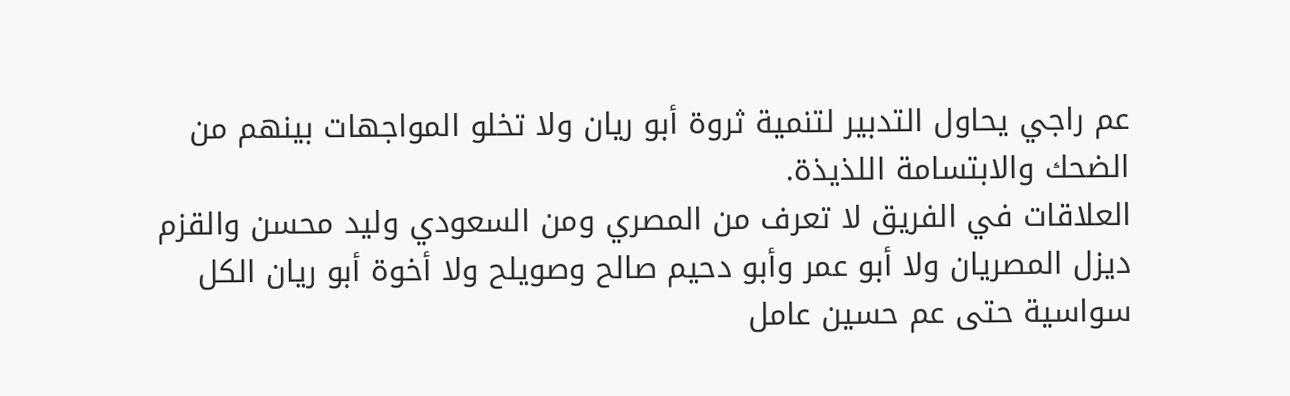عم راجي يحاول التدبير لتنمية ثروة أبو ريان ولا تخلو المواجهات بينهم من الضحك والابتسامة اللذيذة.
العلاقات في الفريق لا تعرف من المصري ومن السعودي وليد محسن والقزم ديزل المصريان ولا أبو عمر وأبو دحيم صالح وصويلح ولا أخوة أبو ريان الكل سواسية حتى عم حسين عامل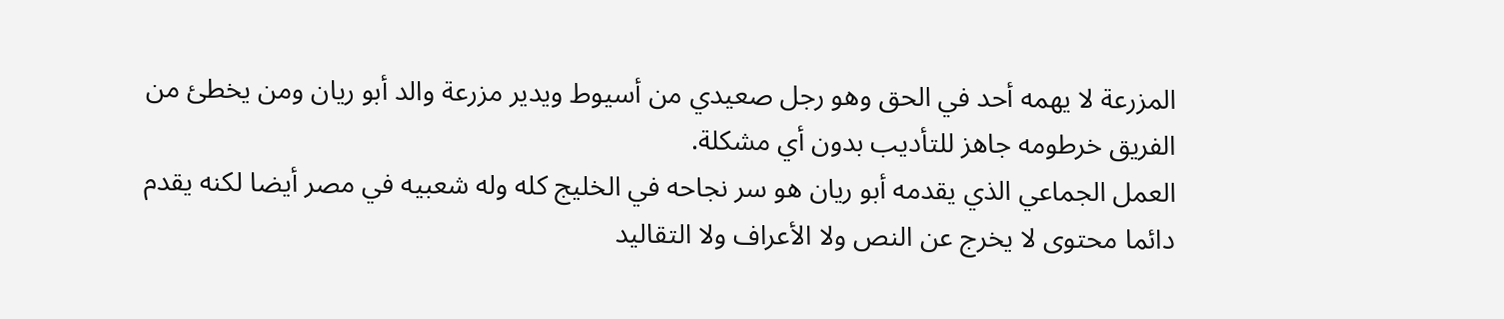المزرعة لا يهمه أحد في الحق وهو رجل صعيدي من أسيوط ويدير مزرعة والد أبو ريان ومن يخطئ من الفريق خرطومه جاهز للتأديب بدون أي مشكلة.
العمل الجماعي الذي يقدمه أبو ريان هو سر نجاحه في الخليج كله وله شعبيه في مصر أيضا لكنه يقدم دائما محتوى لا يخرج عن النص ولا الأعراف ولا التقاليد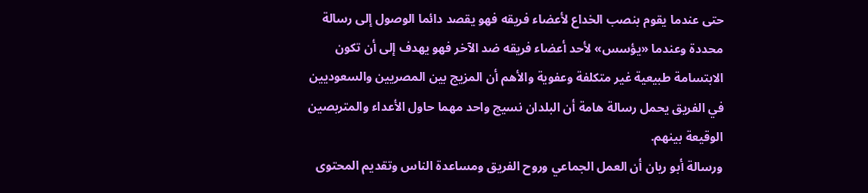حتى عندما يقوم بنصب الخداع لأعضاء فريقه فهو يقصد دائما الوصول إلى رسالة محددة وعندما «يؤسس» لأحد أعضاء فريقه ضد الآخر فهو يهدف إلى أن تكون الابتسامة طبيعية غير متكلفة وعفوية والأهم أن المزيج بين المصريين والسعوديين في الفريق يحمل رسالة هامة أن البلدان نسيج واحد مهما حاول الأعداء والمتربصين الوقيعة بينهم.
ورسالة أبو ريان أن العمل الجماعي وروح الفريق ومساعدة الناس وتقديم المحتوى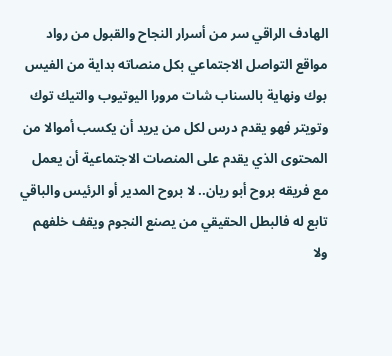الهادف الراقي سر من أسرار النجاح والقبول من رواد مواقع التواصل الاجتماعي بكل منصاته بداية من الفيس بوك ونهاية بالسناب شات مرورا اليوتيوب والتيك توك وتويتر فهو يقدم درس لكل من يريد أن يكسب أموالا من المحتوى الذي يقدم على المنصات الاجتماعية أن يعمل مع فريقه بروح أبو ريان.. لا بروح المدير أو الرئيس والباقي تابع له فالبطل الحقيقي من يصنع النجوم ويقف خلفهم ولا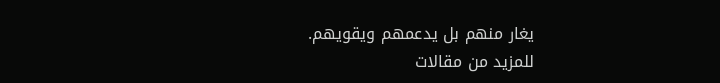يغار منهم بل يدعمهم ويقويهم.
للمزيد من مقالات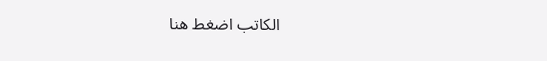الكاتب اضغط هنا